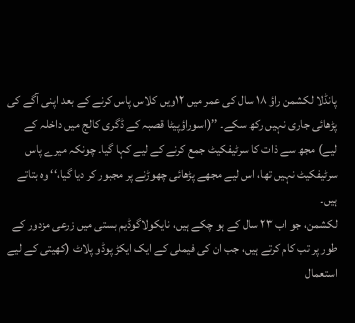پانڈلا لکشمن راؤ ۱۸ سال کی عمر میں ۱۲ویں کلاس پاس کرنے کے بعد اپنی آگے کی پڑھائی جاری نہیں رکھ سکے۔ ’’(اسوراؤپیٹا قصبہ کے ڈگری کالج میں داخلہ کے لیے) مجھ سے ذات کا سرٹیفکیٹ جمع کرنے کے لیے کہا گیا۔ چونکہ میرے پاس سرٹیفکیٹ نہیں تھا، اس لیے مجھے پڑھائی چھوڑنے پر مجبور کر دیا گیا،‘‘ وہ بتاتے ہیں۔
لکشمن، جو اب ۲۳ سال کے ہو چکے ہیں، نایکولاگوڈیم بستی میں زرعی مزدور کے طور پر تب کام کرتے ہیں، جب ان کی فیملی کے ایک ایکڑ پوڈو پلاٹ (کھیتی کے لیے استعمال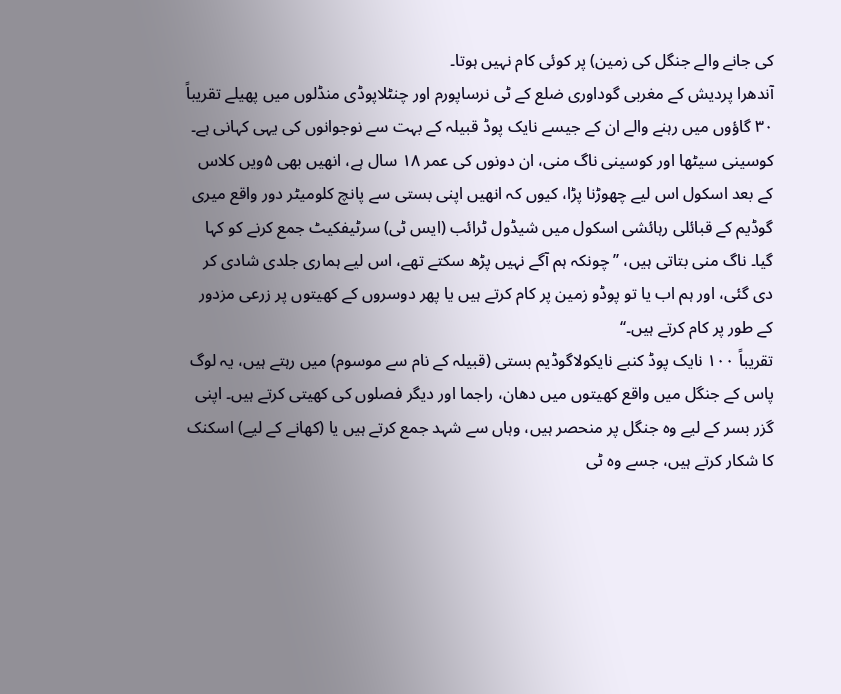کی جانے والے جنگل کی زمین) پر کوئی کام نہیں ہوتا۔
آندھرا پردیش کے مغربی گوداوری ضلع کے ٹی نرساپورم اور چنٹلاپوڈی منڈلوں میں پھیلے تقریباً ۳۰ گاؤوں میں رہنے والے ان کے جیسے نایک پوڈ قبیلہ کے بہت سے نوجوانوں کی یہی کہانی ہے۔ کوسینی سیٹھا اور کوسینی ناگ منی، ان دونوں کی عمر ۱۸ سال ہے، انھیں بھی ۵ویں کلاس کے بعد اسکول اس لیے چھوڑنا پڑا، کیوں کہ انھیں اپنی بستی سے پانچ کلومیٹر دور واقع میری گوڈیم کے قبائلی رہائشی اسکول میں شیڈول ٹرائب (ایس ٹی) سرٹیفکیٹ جمع کرنے کو کہا گیا۔ ناگ منی بتاتی ہیں، ’’چونکہ ہم آگے نہیں پڑھ سکتے تھے، اس لیے ہماری جلدی شادی کر دی گئی، اور ہم اب یا تو پوڈو زمین پر کام کرتے ہیں یا پھر دوسروں کے کھیتوں پر زرعی مزدور کے طور پر کام کرتے ہیں۔‘‘
تقریباً ۱۰۰ نایک پوڈ کنبے نایکولاگوڈیم بستی (قبیلہ کے نام سے موسوم) میں رہتے ہیں، یہ لوگ پاس کے جنگل میں واقع کھیتوں میں دھان، راجما اور دیگر فصلوں کی کھیتی کرتے ہیں۔ اپنی گزر بسر کے لیے وہ جنگل پر منحصر ہیں، وہاں سے شہد جمع کرتے ہیں یا (کھانے کے لیے) اسکنک کا شکار کرتے ہیں، جسے وہ ٹی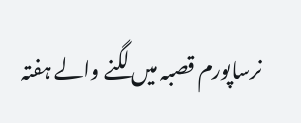نرساپورم قصبہ میں لگنے والے ہفتہ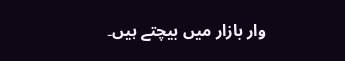وار بازار میں بیچتے ہیں۔